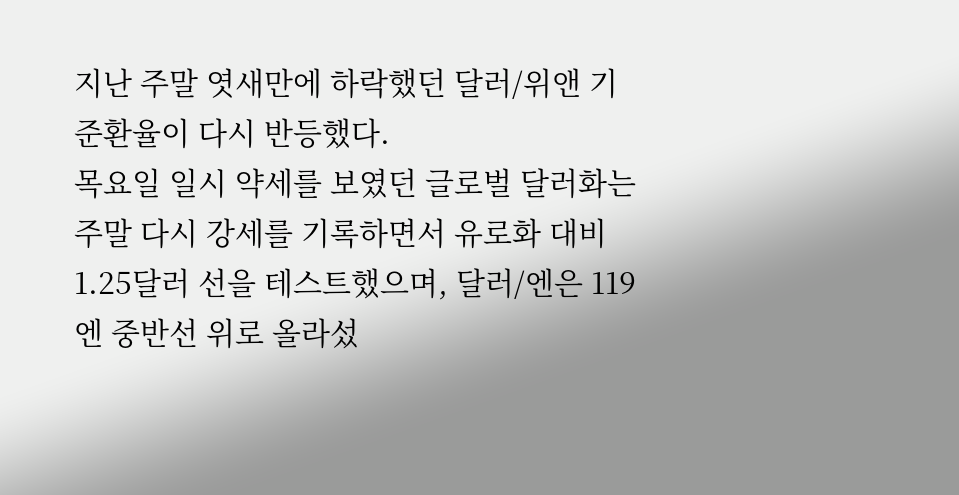지난 주말 엿새만에 하락했던 달러/위앤 기준환율이 다시 반등했다.
목요일 일시 약세를 보였던 글로벌 달러화는 주말 다시 강세를 기록하면서 유로화 대비 1.25달러 선을 테스트했으며, 달러/엔은 119엔 중반선 위로 올라섰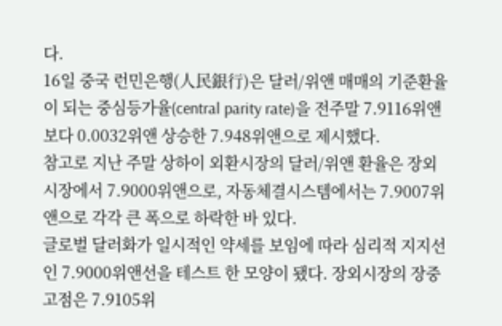다.
16일 중국 런민은행(人民銀行)은 달러/위앤 매매의 기준환율이 되는 중심등가율(central parity rate)을 전주말 7.9116위앤보다 0.0032위앤 상승한 7.948위앤으로 제시했다.
참고로 지난 주말 상하이 외환시장의 달러/위앤 환율은 장외시장에서 7.9000위앤으로, 자동체결시스템에서는 7.9007위앤으로 각각 큰 폭으로 하락한 바 있다.
글로벌 달러화가 일시적인 약세를 보임에 따라 심리적 지지선인 7.9000위앤선을 테스트 한 모양이 됐다. 장외시장의 장중 고점은 7.9105위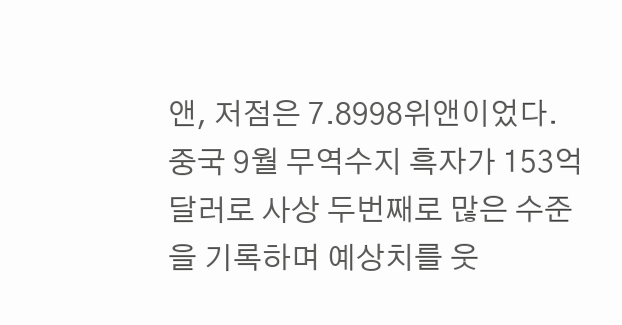앤, 저점은 7.8998위앤이었다.
중국 9월 무역수지 흑자가 153억달러로 사상 두번째로 많은 수준을 기록하며 예상치를 웃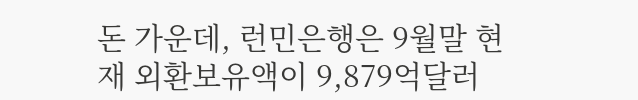돈 가운데, 런민은행은 9월말 현재 외환보유액이 9,879억달러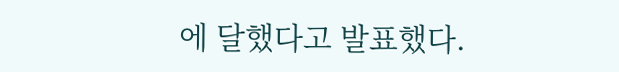에 달했다고 발표했다.